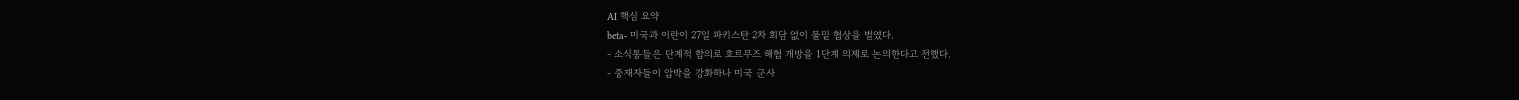AI 핵심 요약
beta- 미국과 이란이 27일 파키스탄 2차 회담 없이 물밑 협상을 벌였다.
- 소식통들은 단계적 합의로 호르무즈 해협 개방을 1단계 의제로 논의한다고 전했다.
- 중재자들이 압박을 강화하나 미국 군사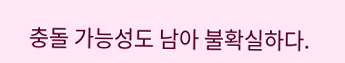충돌 가능성도 남아 불확실하다.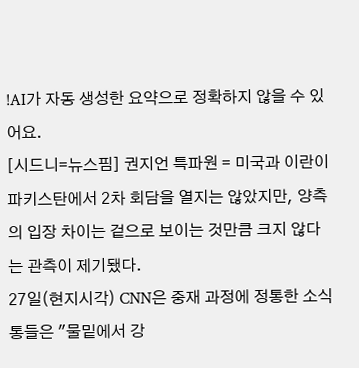!AI가 자동 생성한 요약으로 정확하지 않을 수 있어요.
[시드니=뉴스핌] 권지언 특파원 = 미국과 이란이 파키스탄에서 2차 회담을 열지는 않았지만, 양측의 입장 차이는 겉으로 보이는 것만큼 크지 않다는 관측이 제기됐다.
27일(현지시각) CNN은 중재 과정에 정통한 소식통들은 "물밑에서 강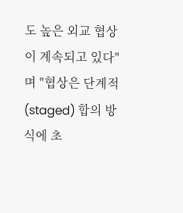도 높은 외교 협상이 계속되고 있다"며 "협상은 단계적(staged) 합의 방식에 초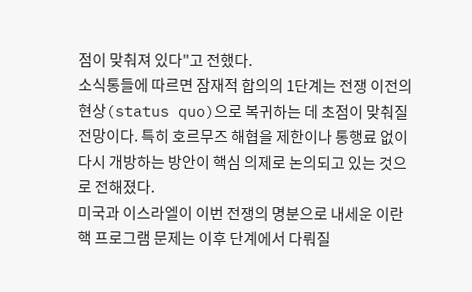점이 맞춰져 있다"고 전했다.
소식통들에 따르면 잠재적 합의의 1단계는 전쟁 이전의 현상(status quo)으로 복귀하는 데 초점이 맞춰질 전망이다. 특히 호르무즈 해협을 제한이나 통행료 없이 다시 개방하는 방안이 핵심 의제로 논의되고 있는 것으로 전해졌다.
미국과 이스라엘이 이번 전쟁의 명분으로 내세운 이란 핵 프로그램 문제는 이후 단계에서 다뤄질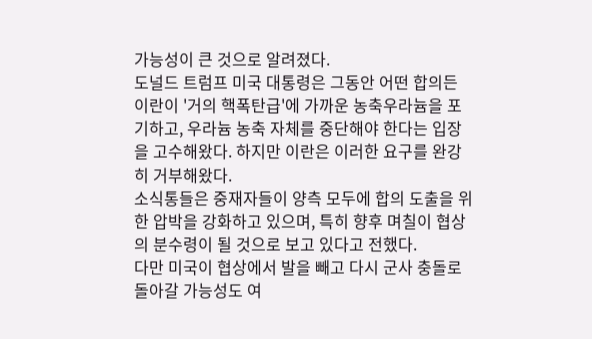가능성이 큰 것으로 알려졌다.
도널드 트럼프 미국 대통령은 그동안 어떤 합의든 이란이 '거의 핵폭탄급'에 가까운 농축우라늄을 포기하고, 우라늄 농축 자체를 중단해야 한다는 입장을 고수해왔다. 하지만 이란은 이러한 요구를 완강히 거부해왔다.
소식통들은 중재자들이 양측 모두에 합의 도출을 위한 압박을 강화하고 있으며, 특히 향후 며칠이 협상의 분수령이 될 것으로 보고 있다고 전했다.
다만 미국이 협상에서 발을 빼고 다시 군사 충돌로 돌아갈 가능성도 여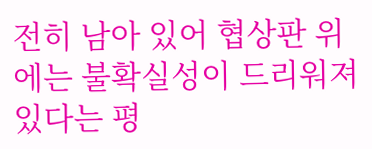전히 남아 있어 협상판 위에는 불확실성이 드리워져 있다는 평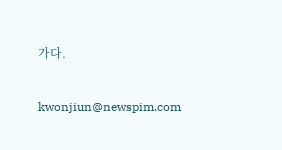가다.

kwonjiun@newspim.com